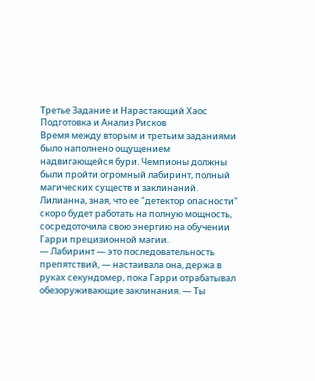Третье Задание и Нарастающий Хаос
Подготовка и Анализ Рисков
Время между вторым и третьим заданиями было наполнено ощущением надвигающейся бури. Чемпионы должны были пройти огромный лабиринт, полный магических существ и заклинаний.
Лилианна, зная, что ее "детектор опасности" скоро будет работать на полную мощность, сосредоточила свою энергию на обучении Гарри прецизионной магии.
— Лабиринт — это последовательность препятствий, — настаивала она, держа в руках секундомер, пока Гарри отрабатывал обезоруживающие заклинания. — Ты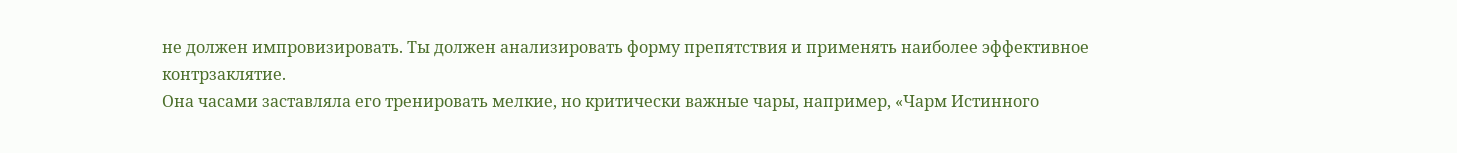не должен импровизировать. Ты должен анализировать форму препятствия и применять наиболее эффективное контрзаклятие.
Она часами заставляла его тренировать мелкие, но критически важные чары, например, «Чарм Истинного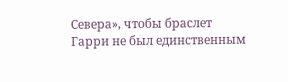Севера», чтобы браслет Гарри не был единственным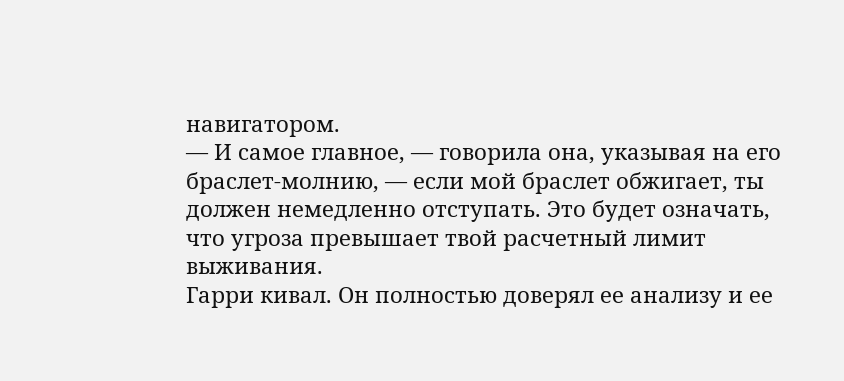навигатором.
— И самое главное, — говорила она, указывая на его браслет-молнию, — если мой браслет обжигает, ты должен немедленно отступать. Это будет означать, что угроза превышает твой расчетный лимит выживания.
Гарри кивал. Он полностью доверял ее анализу и ее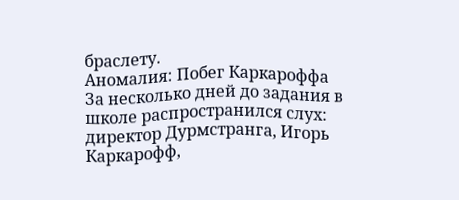браслету.
Аномалия: Побег Каркароффа
За несколько дней до задания в школе распространился слух: директор Дурмстранга, Игорь Каркарофф,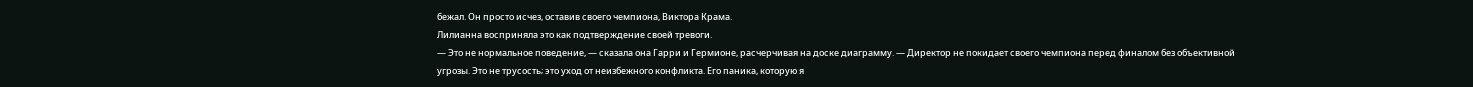бежал. Он просто исчез, оставив своего чемпиона, Виктора Крама.
Лилианна восприняла это как подтверждение своей тревоги.
— Это не нормальное поведение, — сказала она Гарри и Гермионе, расчерчивая на доске диаграмму. — Директор не покидает своего чемпиона перед финалом без объективной угрозы. Это не трусость; это уход от неизбежного конфликта. Его паника, которую я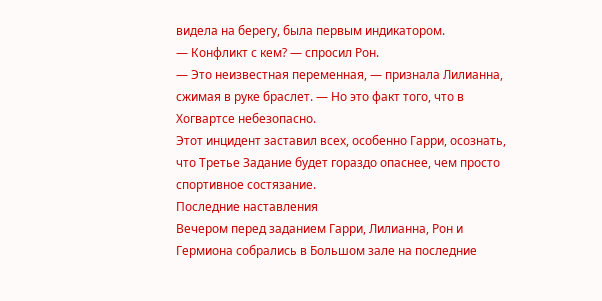видела на берегу, была первым индикатором.
— Конфликт с кем? — спросил Рон.
— Это неизвестная переменная, — признала Лилианна, сжимая в руке браслет. — Но это факт того, что в Хогвартсе небезопасно.
Этот инцидент заставил всех, особенно Гарри, осознать, что Третье Задание будет гораздо опаснее, чем просто спортивное состязание.
Последние наставления
Вечером перед заданием Гарри, Лилианна, Рон и Гермиона собрались в Большом зале на последние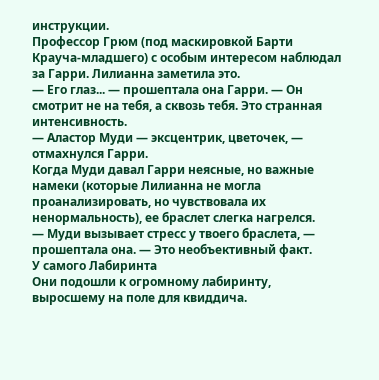инструкции.
Профессор Грюм (под маскировкой Барти Крауча-младшего) с особым интересом наблюдал за Гарри. Лилианна заметила это.
— Его глаз... — прошептала она Гарри. — Он смотрит не на тебя, а сквозь тебя. Это странная интенсивность.
— Аластор Муди — эксцентрик, цветочек, — отмахнулся Гарри.
Когда Муди давал Гарри неясные, но важные намеки (которые Лилианна не могла проанализировать, но чувствовала их ненормальность), ее браслет слегка нагрелся.
— Муди вызывает стресс у твоего браслета, — прошептала она. — Это необъективный факт.
У самого Лабиринта
Они подошли к огромному лабиринту, выросшему на поле для квиддича.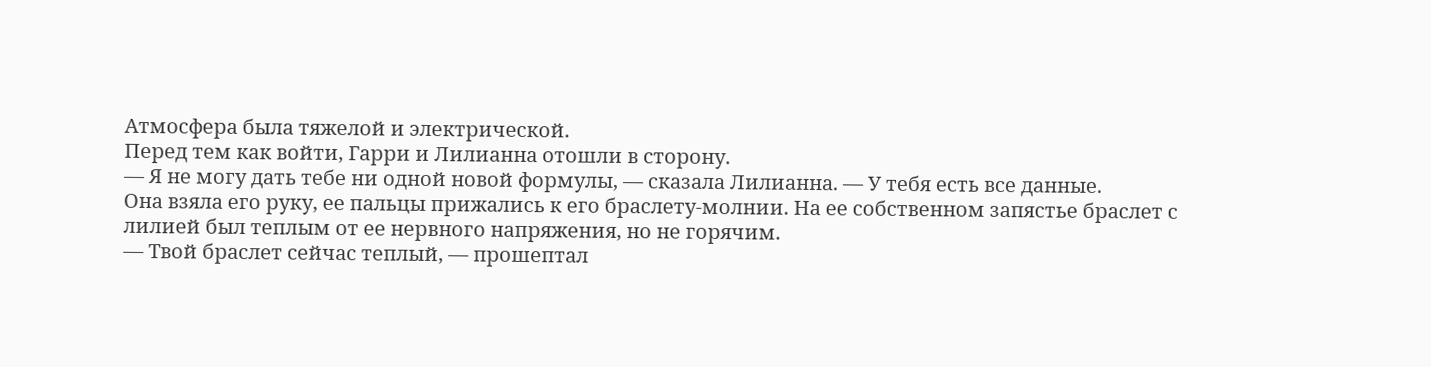Атмосфера была тяжелой и электрической.
Перед тем как войти, Гарри и Лилианна отошли в сторону.
— Я не могу дать тебе ни одной новой формулы, — сказала Лилианна. — У тебя есть все данные.
Она взяла его руку, ее пальцы прижались к его браслету-молнии. На ее собственном запястье браслет с лилией был теплым от ее нервного напряжения, но не горячим.
— Твой браслет сейчас теплый, — прошептал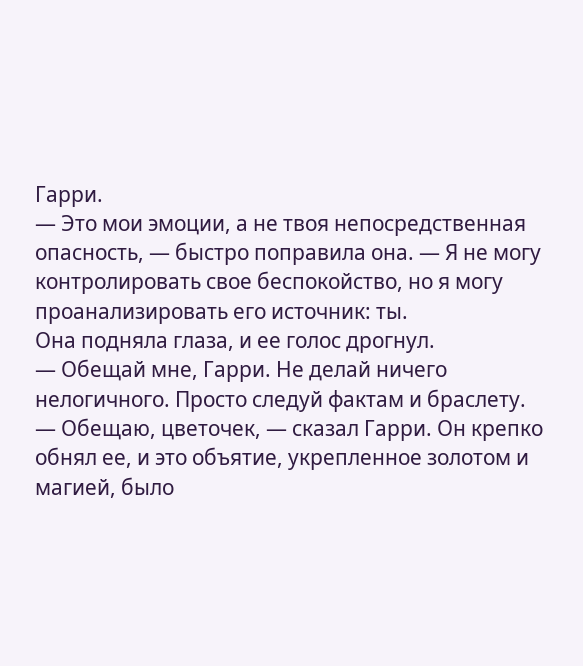Гарри.
— Это мои эмоции, а не твоя непосредственная опасность, — быстро поправила она. — Я не могу контролировать свое беспокойство, но я могу проанализировать его источник: ты.
Она подняла глаза, и ее голос дрогнул.
— Обещай мне, Гарри. Не делай ничего нелогичного. Просто следуй фактам и браслету.
— Обещаю, цветочек, — сказал Гарри. Он крепко обнял ее, и это объятие, укрепленное золотом и магией, было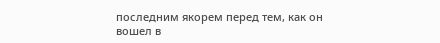последним якорем перед тем, как он вошел в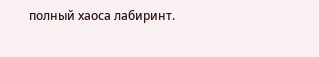полный хаоса лабиринт.